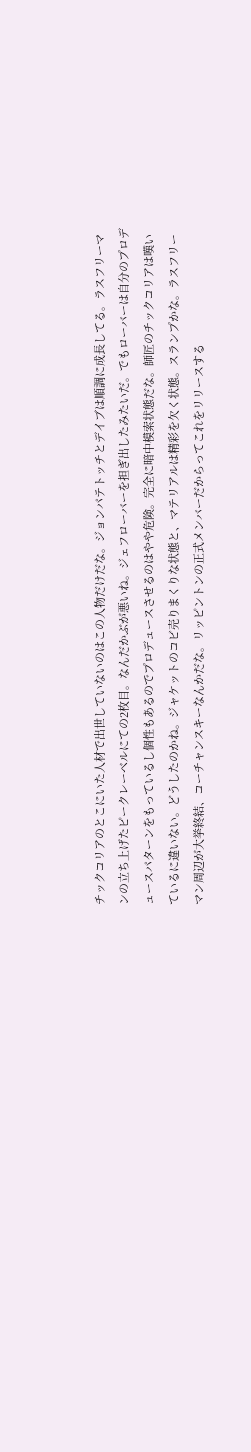チックコリアのとこにいた人材で出世していないのはこの人物だけだな。ジョンパテトッチとデイブは順調に成長してる。ラスフリーマンの立ち上げたピークレーベルにての2枚目。なんだかぶが悪いね。ジェフローバーを担ぎ出したみたいだ。でもローバーは自分のプロデュースパターンをもっているし個性もあるのでプロデュースさせるのはやや危険。完全に暗中模索状態だな。師匠のチックコリアは嘆いているに違いない。どうしたのかね。ジャケットのコビ売りまくりな状態と、マテリアルは精彩を欠く状態。スランプかな。ラスフリーマン周辺が大挙終結、コーチャンスキーなんかだな。リッピントンの正式メンバーだからってこれをリリースする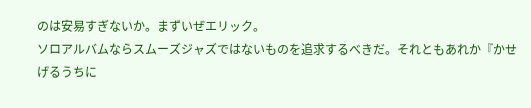のは安易すぎないか。まずいぜエリック。
ソロアルバムならスムーズジャズではないものを追求するべきだ。それともあれか『かせげるうちに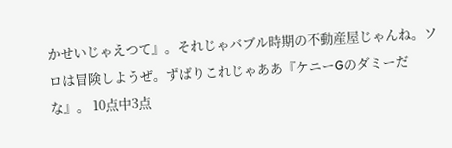かせいじゃえつて』。それじゃバブル時期の不動産屋じゃんね。ソロは冒険しようぜ。ずばりこれじゃああ『ケニーGのダミーだな』。 10点中3点